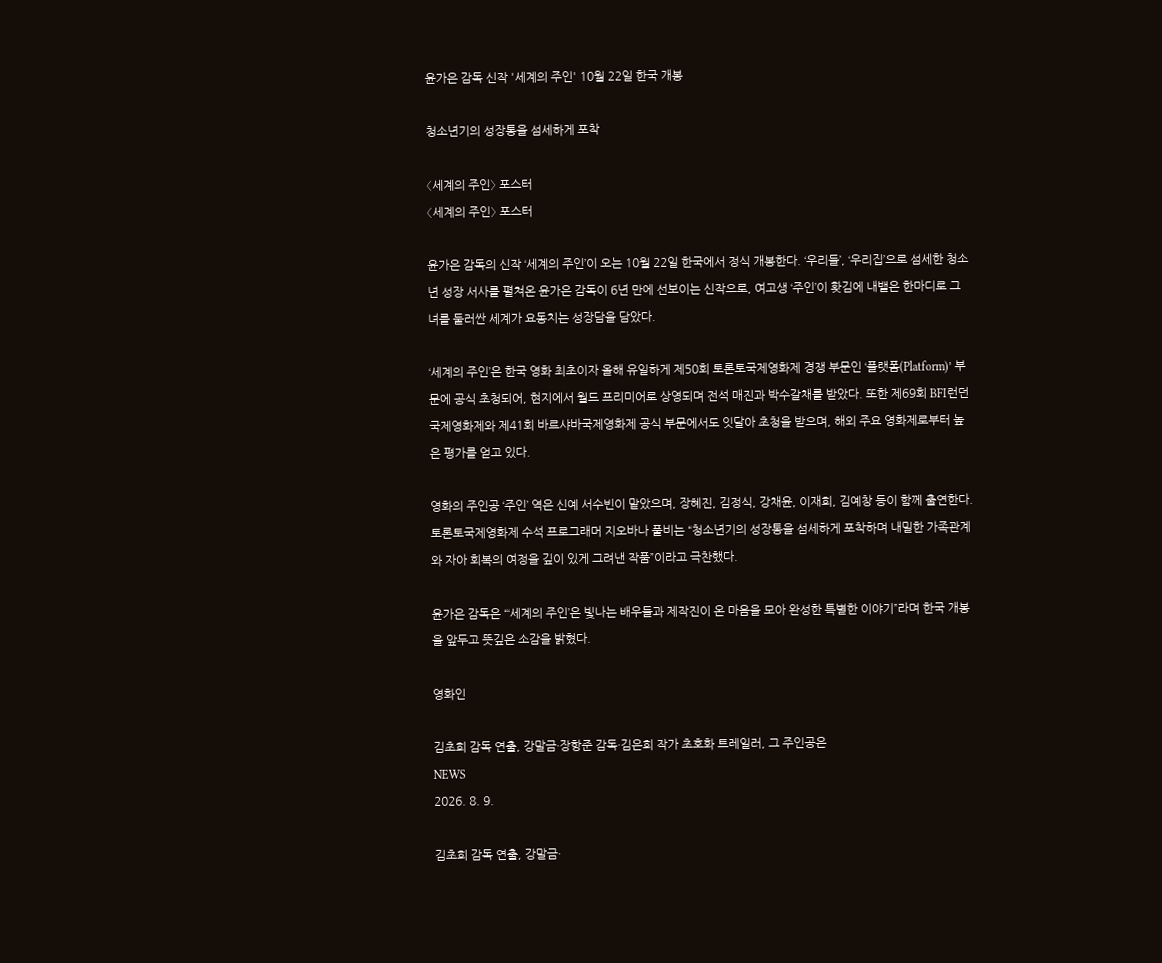윤가은 감독 신작 '세계의 주인' 10월 22일 한국 개봉

청소년기의 성장통을 섬세하게 포착

〈세계의 주인〉 포스터
〈세계의 주인〉 포스터

윤가은 감독의 신작 ‘세계의 주인’이 오는 10월 22일 한국에서 정식 개봉한다. ‘우리들’, ‘우리집’으로 섬세한 청소년 성장 서사를 펼쳐온 윤가은 감독이 6년 만에 선보이는 신작으로, 여고생 ‘주인’이 홧김에 내뱉은 한마디로 그녀를 둘러싼 세계가 요동치는 성장담을 담았다.

‘세계의 주인’은 한국 영화 최초이자 올해 유일하게 제50회 토론토국제영화제 경쟁 부문인 ‘플랫폼(Platform)’ 부문에 공식 초청되어, 현지에서 월드 프리미어로 상영되며 전석 매진과 박수갈채를 받았다. 또한 제69회 BFI런던국제영화제와 제41회 바르샤바국제영화제 공식 부문에서도 잇달아 초청을 받으며, 해외 주요 영화제로부터 높은 평가를 얻고 있다.

영화의 주인공 ‘주인’ 역은 신예 서수빈이 맡았으며, 장혜진, 김정식, 강채윤, 이재희, 김예창 등이 함께 출연한다. 토론토국제영화제 수석 프로그래머 지오바나 풀비는 “청소년기의 성장통을 섬세하게 포착하며 내밀한 가족관계와 자아 회복의 여정을 깊이 있게 그려낸 작품”이라고 극찬했다.

윤가은 감독은 “‘세계의 주인’은 빛나는 배우들과 제작진이 온 마음을 모아 완성한 특별한 이야기”라며 한국 개봉을 앞두고 뜻깊은 소감을 밝혔다.

영화인

김초희 감독 연출, 강말금·장항준 감독·김은희 작가 초호화 트레일러, 그 주인공은
NEWS
2026. 8. 9.

김초희 감독 연출, 강말금·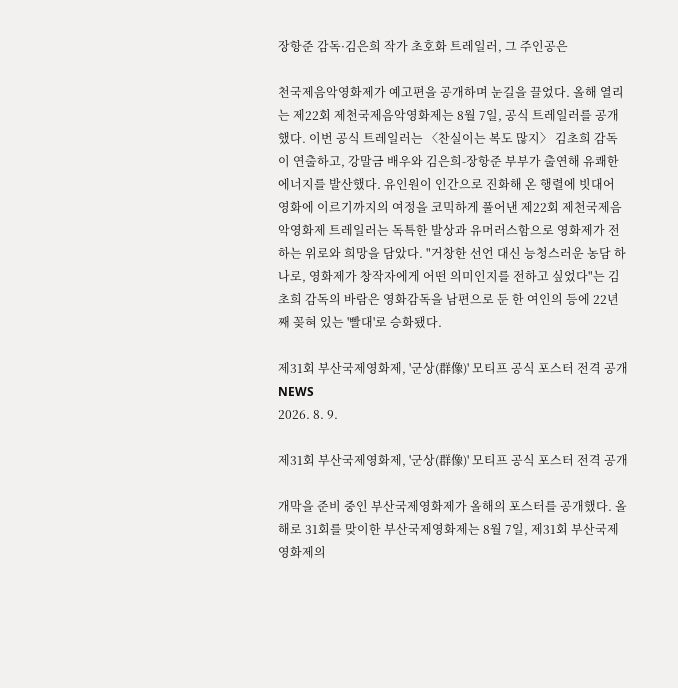장항준 감독·김은희 작가 초호화 트레일러, 그 주인공은

천국제음악영화제가 예고편을 공개하며 눈길을 끌었다. 올해 열리는 제22회 제천국제음악영화제는 8월 7일, 공식 트레일러를 공개했다. 이번 공식 트레일러는 〈찬실이는 복도 많지〉 김초희 감독이 연출하고, 강말금 배우와 김은희-장항준 부부가 출연해 유쾌한 에너지를 발산했다. 유인원이 인간으로 진화해 온 행렬에 빗대어 영화에 이르기까지의 여정을 코믹하게 풀어낸 제22회 제천국제음악영화제 트레일러는 독특한 발상과 유머러스함으로 영화제가 전하는 위로와 희망을 담았다. "거창한 선언 대신 능청스러운 농담 하나로, 영화제가 창작자에게 어떤 의미인지를 전하고 싶었다"는 김초희 감독의 바람은 영화감독을 남편으로 둔 한 여인의 등에 22년째 꽂혀 있는 '빨대'로 승화됐다.

제31회 부산국제영화제, '군상(群像)' 모티프 공식 포스터 전격 공개
NEWS
2026. 8. 9.

제31회 부산국제영화제, '군상(群像)' 모티프 공식 포스터 전격 공개

개막을 준비 중인 부산국제영화제가 올해의 포스터를 공개했다. 올해로 31회를 맞이한 부산국제영화제는 8월 7일, 제31회 부산국제영화제의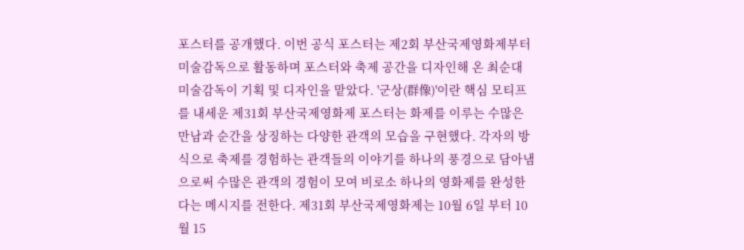포스터를 공개했다. 이번 공식 포스터는 제2회 부산국제영화제부터 미술감독으로 활동하며 포스터와 축제 공간을 디자인해 온 최순대 미술감독이 기획 및 디자인을 맡았다. '군상(群像)'이란 핵심 모티프를 내세운 제31회 부산국제영화제 포스터는 화제를 이루는 수많은 만남과 순간을 상징하는 다양한 관객의 모습을 구현했다. 각자의 방식으로 축제를 경험하는 관객들의 이야기를 하나의 풍경으로 담아냄으로써 수많은 관객의 경험이 모여 비로소 하나의 영화제를 완성한다는 메시지를 전한다. 제31회 부산국제영화제는 10월 6일 부터 10월 15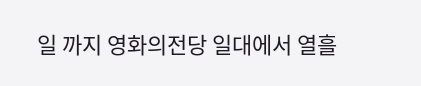일 까지 영화의전당 일대에서 열흘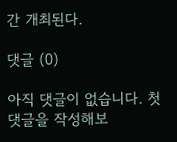간 개최된다.

댓글 (0)

아직 댓글이 없습니다. 첫 댓글을 작성해보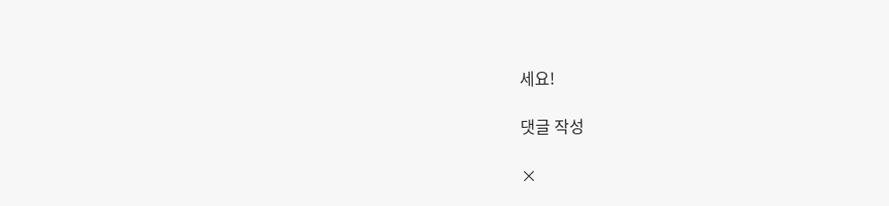세요!

댓글 작성

×